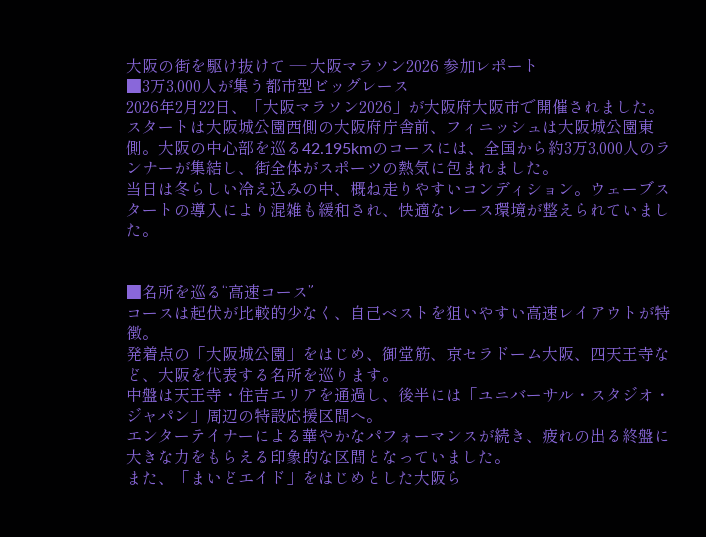大阪の街を駆け抜けて ― 大阪マラソン2026 参加レポート
■3万3,000人が集う都市型ビッグレース
2026年2月22日、「大阪マラソン2026」が大阪府大阪市で開催されました。
スタートは大阪城公園西側の大阪府庁舎前、フィニッシュは大阪城公園東側。大阪の中心部を巡る42.195kmのコースには、全国から約3万3,000人のランナーが集結し、街全体がスポーツの熱気に包まれました。
当日は冬らしい冷え込みの中、概ね走りやすいコンディション。ウェーブスタートの導入により混雑も緩和され、快適なレース環境が整えられていました。


■名所を巡る“高速コース”
コースは起伏が比較的少なく、自己ベストを狙いやすい高速レイアウトが特徴。
発着点の「大阪城公園」をはじめ、御堂筋、京セラドーム大阪、四天王寺など、大阪を代表する名所を巡ります。
中盤は天王寺・住吉エリアを通過し、後半には「ユニバーサル・スタジオ・ジャパン」周辺の特設応援区間へ。
エンターテイナーによる華やかなパフォーマンスが続き、疲れの出る終盤に大きな力をもらえる印象的な区間となっていました。
また、「まいどエイド」をはじめとした大阪ら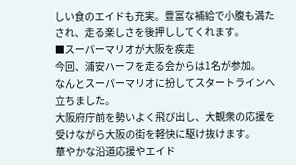しい食のエイドも充実。豊富な補給で小腹も満たされ、走る楽しさを後押ししてくれます。
■スーパーマリオが大阪を疾走
今回、浦安ハーフを走る会からは1名が参加。
なんとスーパーマリオに扮してスタートラインへ立ちました。
大阪府庁前を勢いよく飛び出し、大観衆の応援を受けながら大阪の街を軽快に駆け抜けます。
華やかな沿道応援やエイド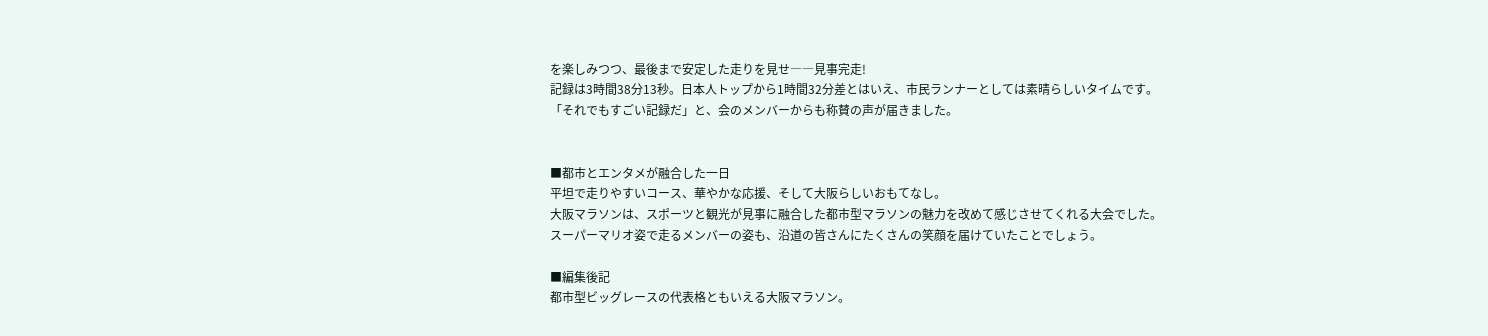を楽しみつつ、最後まで安定した走りを見せ――見事完走!
記録は3時間38分13秒。日本人トップから1時間32分差とはいえ、市民ランナーとしては素晴らしいタイムです。
「それでもすごい記録だ」と、会のメンバーからも称賛の声が届きました。


■都市とエンタメが融合した一日
平坦で走りやすいコース、華やかな応援、そして大阪らしいおもてなし。
大阪マラソンは、スポーツと観光が見事に融合した都市型マラソンの魅力を改めて感じさせてくれる大会でした。
スーパーマリオ姿で走るメンバーの姿も、沿道の皆さんにたくさんの笑顔を届けていたことでしょう。

■編集後記
都市型ビッグレースの代表格ともいえる大阪マラソン。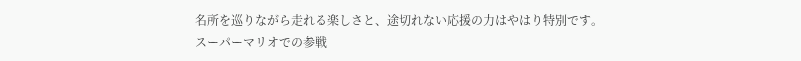名所を巡りながら走れる楽しさと、途切れない応援の力はやはり特別です。
スーパーマリオでの参戦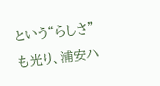という“らしさ”も光り、浦安ハ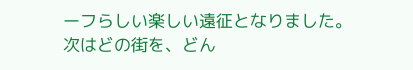ーフらしい楽しい遠征となりました。
次はどの街を、どん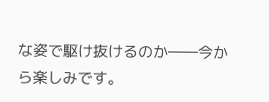な姿で駆け抜けるのか――今から楽しみです。